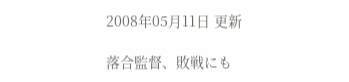2008年05月11日 更新

落合監督、敗戦にも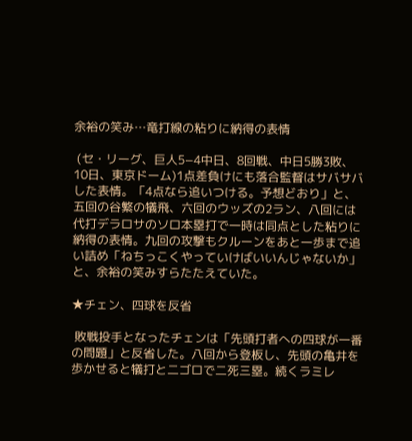余裕の笑み…竜打線の粘りに納得の表情

 (セ・リーグ、巨人5−4中日、8回戦、中日5勝3敗、10日、東京ドーム)1点差負けにも落合監督はサバサバした表情。「4点なら追いつける。予想どおり」と、五回の谷繁の犠飛、六回のウッズの2ラン、八回には代打デラロサのソロ本塁打で一時は同点とした粘りに納得の表情。九回の攻撃もクルーンをあと一歩まで追い詰め「ねちっこくやっていけばいいんじゃないか」と、余裕の笑みすらたたえていた。

★チェン、四球を反省

 敗戦投手となったチェンは「先頭打者への四球が一番の問題」と反省した。八回から登板し、先頭の亀井を歩かせると犠打と二ゴロで二死三塁。続くラミレ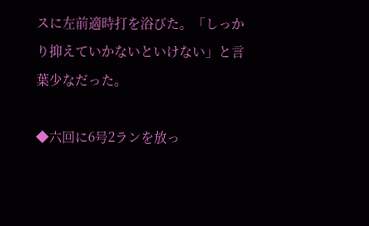スに左前適時打を浴びた。「しっかり抑えていかないといけない」と言葉少なだった。

◆六回に6号2ランを放っ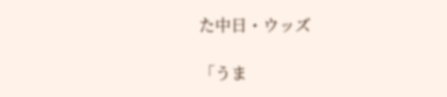た中日・ウッズ

「うま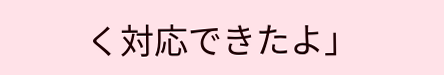く対応できたよ」